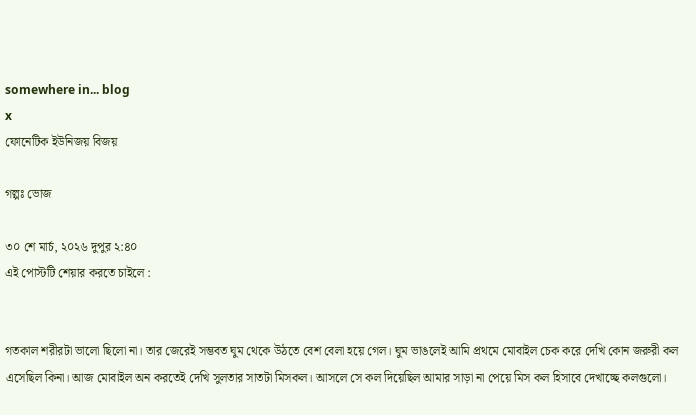somewhere in... blog
x
ফোনেটিক ইউনিজয় বিজয়

গল্পঃ ভোজ

৩০ শে মার্চ, ২০২৬ দুপুর ২:৪০
এই পোস্টটি শেয়ার করতে চাইলে :


গতকাল শরীরটা ভালো ছিলো না। তার জেরেই সম্ভবত ঘুম থেকে উঠতে বেশ বেলা হয়ে গেল। ঘুম ভাঙলেই আমি প্রথমে মোবাইল চেক করে দেখি কোন জরুরী কল এসেছিল কিনা। আজ মোবাইল অন করতেই দেখি সুলতার সাতটা মিসকল। আসলে সে কল দিয়েছিল আমার সাড়া না পেয়ে মিস কল হিসাবে দেখাচ্ছে কলগুলো।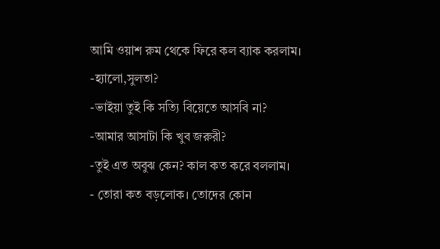আমি ওয়াশ রুম থেকে ফিরে কল ব্যাক করলাম।
-হ্যালো,সুলতা?
-ভাইয়া তুই কি সত্যি বিয়েতে আসবি না?
-আমার আসাটা কি খুব জরুরী?
-তুই এত অবুঝ কেন? কাল কত করে বললাম।
- তোরা কত বড়লোক। তোদের কোন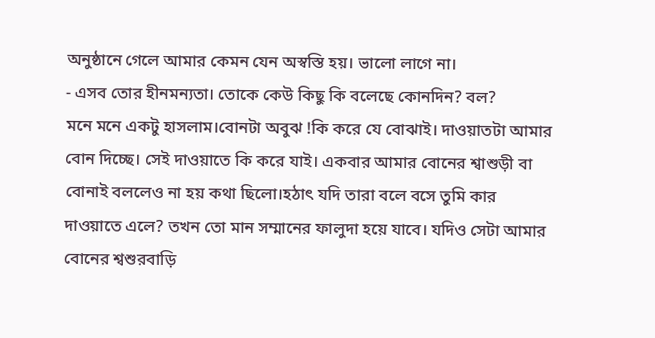অনুষ্ঠানে গেলে আমার কেমন যেন অস্বস্তি হয়। ভালো লাগে না।
- এসব তোর হীনমন্যতা। তোকে কেউ কিছু কি বলেছে কোনদিন? বল?
মনে মনে একটু হাসলাম।বোনটা অবুঝ !কি করে যে বোঝাই। দাওয়াতটা আমার বোন দিচ্ছে। সেই দাওয়াতে কি করে যাই। একবার আমার বোনের শ্বাশুড়ী বা বোনাই বললেও না হয় কথা ছিলো।হঠাৎ যদি তারা বলে বসে তুমি কার দাওয়াতে এলে? তখন তো মান সম্মানের ফালুদা হয়ে যাবে। যদিও সেটা আমার বোনের শ্বশুরবাড়ি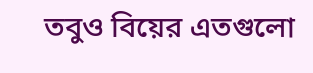তবুও বিয়ের এতগুলো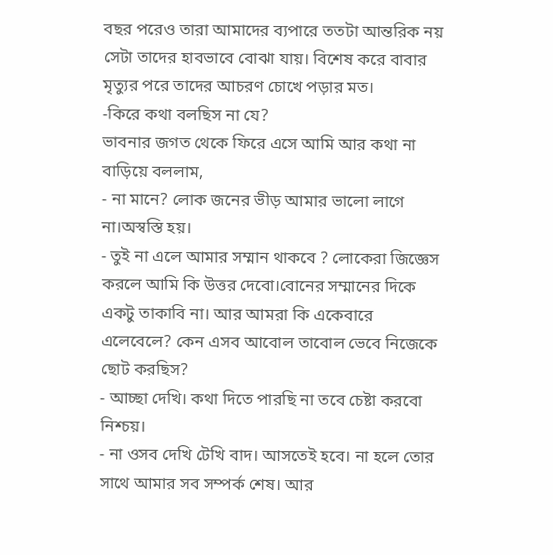বছর পরেও তারা আমাদের ব্যপারে ততটা আন্তরিক নয় সেটা তাদের হাবভাবে বোঝা যায়। বিশেষ করে বাবার মৃত্যুর পরে তাদের আচরণ চোখে পড়ার মত।
-কিরে কথা বলছিস না যে?
ভাবনার জগত থেকে ফিরে এসে আমি আর কথা না বাড়িয়ে বললাম,
- না মানে? লোক জনের ভীড় আমার ভালো লাগে না।অস্বস্তি হয়।
- তুই না এলে আমার সম্মান থাকবে ? লোকেরা জিজ্ঞেস করলে আমি কি উত্তর দেবো।বোনের সম্মানের দিকে একটু তাকাবি না। আর আমরা কি একেবারে এলেবেলে? কেন এসব আবোল তাবোল ভেবে নিজেকে ছোট করছিস?
- আচ্ছা দেখি। কথা দিতে পারছি না তবে চেষ্টা করবো নিশ্চয়।
- না ওসব দেখি টেখি বাদ। আসতেই হবে। না হলে তোর সাথে আমার সব সম্পর্ক শেষ। আর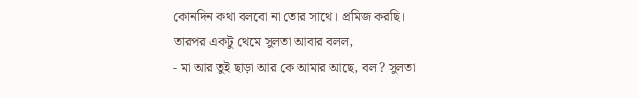কোনদিন কথা বলবো না তোর সাথে। প্রমিজ করছি।
তারপর একটু থেমে সুলতা আবার বলল,
- মা আর তুই ছাড়া আর কে আমার আছে, বল? সুলতা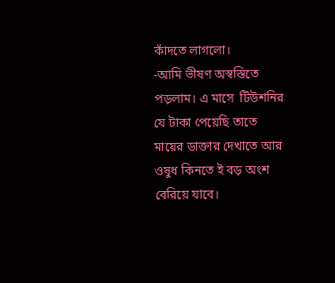কাঁদতে লাগলো।
-আমি ভীষণ অস্বস্তিতে পড়লাম। এ মাসে  টিউশনির যে টাকা পেয়েছি তাতে মায়ের ডাক্তার দেখাতে আর ওষুধ কিনতে ই বড় অংশ বেরিয়ে যাবে।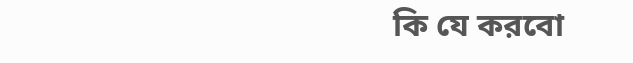কি যে করবো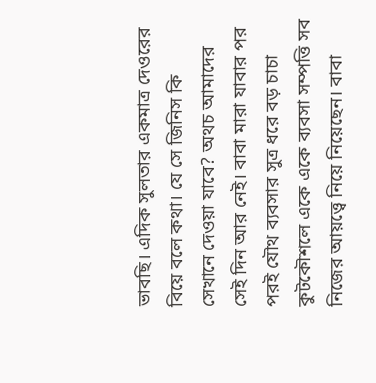ভাবছি। এদিক সুলতার একমাত্র দেওরের বিয়ে বলে কথা। যে সে জিনিস কি সেখানে দেওয়া যাবে? অথচ আমাদের সেই দিন আর নেই। বাবা মারা যাবার পর পরই যৌথ ব্যবসার সুত্র ধরে বড় চাচা কুটকৌশলে একে একে ব্যবসা সম্পত্তি সব নিজের আয়ত্ত্বে নিয়ে নিয়েছেন। বাবা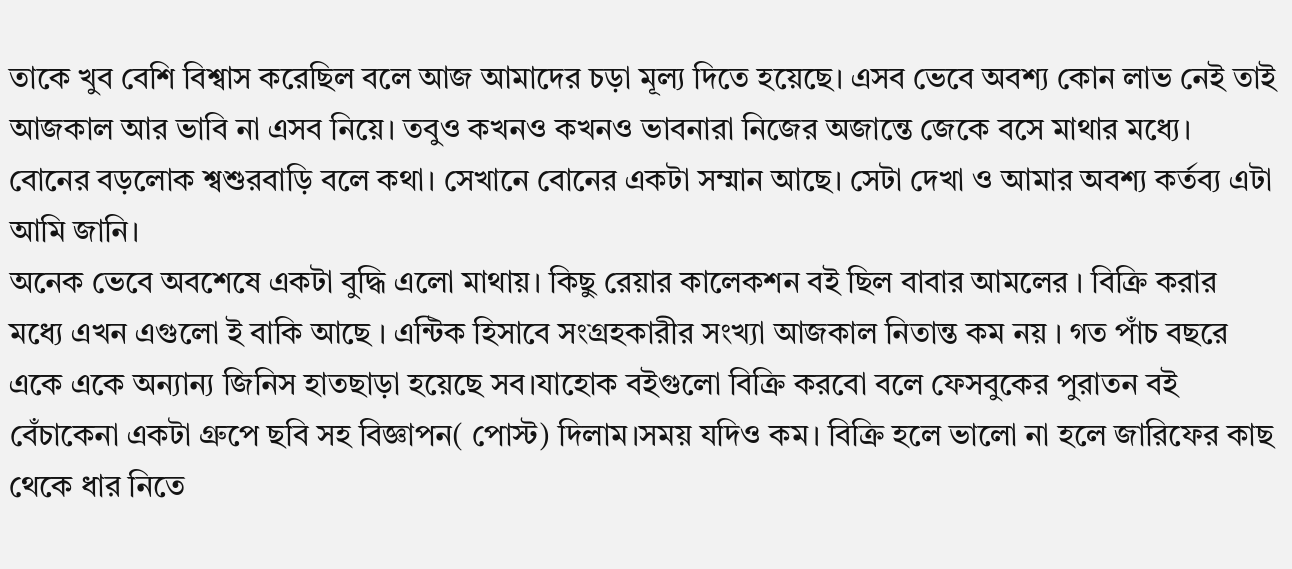তাকে খুব বেশি বিশ্বাস করেছিল বলে আজ আমাদের চড়া মূল্য দিতে হয়েছে। এসব ভেবে অবশ্য কোন লাভ নেই তাই আজকাল আর ভাবি না এসব নিয়ে। তবুও কখনও কখনও ভাবনারা নিজের অজান্তে জেকে বসে মাথার মধ্যে।
বোনের বড়লোক শ্বশুরবাড়ি বলে কথা। সেখানে বোনের একটা সম্মান আছে। সেটা দেখা ও আমার অবশ্য কর্তব্য এটা আমি জানি।
অনেক ভেবে অবশেষে একটা বুদ্ধি এলো মাথায়। কিছু রেয়ার কালেকশন বই ছিল বাবার আমলের । বিক্রি করার মধ্যে এখন এগুলো ই বাকি আছে । এন্টিক হিসাবে সংগ্রহকারীর সংখ্যা আজকাল নিতান্ত কম নয় । গত পাঁচ বছরে একে একে অন্যান্য জিনিস হাতছাড়া হয়েছে সব।যাহোক বইগুলো বিক্রি করবো বলে ফেসবুকের পুরাতন বই বেঁচাকেনা একটা গ্রুপে ছবি সহ বিজ্ঞাপন( পোস্ট) দিলাম।সময় যদিও কম। বিক্রি হলে ভালো না হলে জারিফের কাছ থেকে ধার নিতে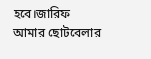হবে।জারিফ আমার ছোটবেলার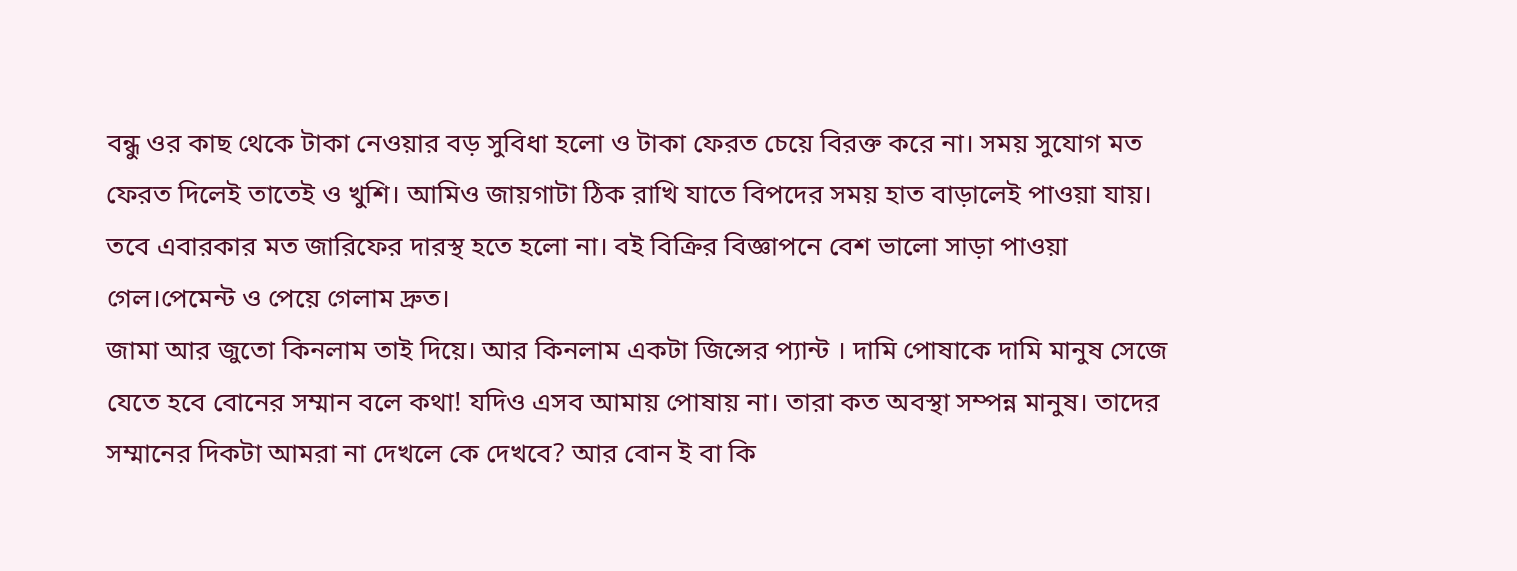বন্ধু ওর কাছ থেকে টাকা নেওয়ার বড় সুবিধা হলো ও টাকা ফেরত চেয়ে বিরক্ত করে না। সময় সুযোগ মত ফেরত দিলেই তাতেই ও খুশি। আমিও জায়গাটা ঠিক রাখি যাতে বিপদের সময় হাত বাড়ালেই পাওয়া যায়। তবে এবারকার মত জারিফের দারস্থ হতে হলো না। বই বিক্রির বিজ্ঞাপনে বেশ ভালো সাড়া পাওয়া গেল।পেমেন্ট ও পেয়ে গেলাম দ্রুত।
জামা আর জুতো কিনলাম তাই দিয়ে। আর কিনলাম একটা জিন্সের প্যান্ট । দামি পোষাকে দামি মানুষ সেজে যেতে হবে বোনের সম্মান বলে কথা! যদিও এসব আমায় পোষায় না। তারা কত অবস্থা সম্পন্ন মানুষ। তাদের সম্মানের দিকটা আমরা না দেখলে কে দেখবে? আর বোন ই বা কি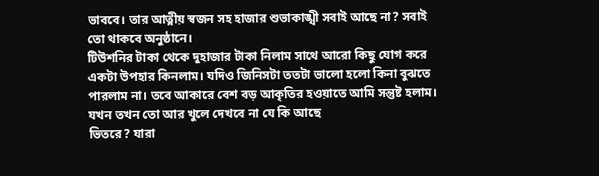ভাববে। তার আত্নীয় স্বজন সহ হাজার শুভাকাঙ্খী সবাই আছে না? সবাই তো থাকবে অনুষ্ঠানে।
টিউশনির টাকা থেকে দুহাজার টাকা নিলাম সাথে আরো কিছু যোগ করে একটা উপহার কিনলাম। যদিও জিনিসটা ততটা ভালো হলো কিনা বুঝতে পারলাম না। তবে আকারে বেশ বড় আকৃতির হওয়াতে আমি সন্তুষ্ট হলাম। যখন তখন তো আর খুলে দেখবে না যে কি আছে
ভিতরে? যারা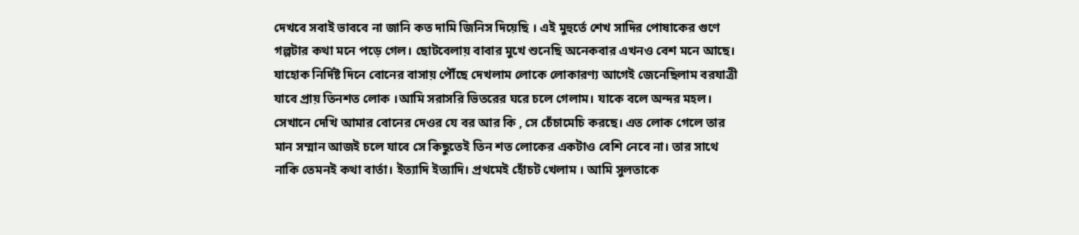দেখবে সবাই ভাববে না জানি কত দামি জিনিস দিয়েছি । এই মুহুর্তে শেখ সাদির পোষাকের গুণে গল্পটার কথা মনে পড়ে গেল। ছোটবেলায় বাবার মুখে শুনেছি অনেকবার এখনও বেশ মনে আছে।
যাহোক নির্দিষ্ট দিনে বোনের বাসায় পৌঁছে দেখলাম লোকে লোকারণ্য আগেই জেনেছিলাম বরযাত্রী যাবে প্রায় তিনশত লোক ।আমি সরাসরি ভিতরের ঘরে চলে গেলাম। যাকে বলে অন্দর মহল। সেখানে দেখি আমার বোনের দেওর যে বর আর কি , সে চেঁচামেচি করছে। এত লোক গেলে তার মান সম্মান আজই চলে যাবে সে কিছুতেই তিন শত লোকের একটাও বেশি নেবে না। তার সাথে নাকি তেমনই কথা বার্তা। ইত্যাদি ইত্যাদি। প্রথমেই হোঁচট খেলাম । আমি সুলতাকে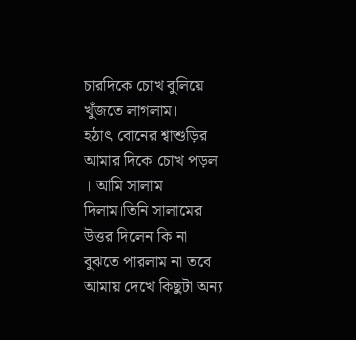চারদিকে চোখ বুলিয়ে খুঁজতে লাগলাম।
হঠাৎ বোনের শ্বাশুড়ির আমার দিকে চোখ পড়ল । আমি সালাম দিলাম।তিনি সালামের উত্তর দিলেন কি না বুঝতে পারলাম না তবে
আমায় দেখে কিছুটা অন্য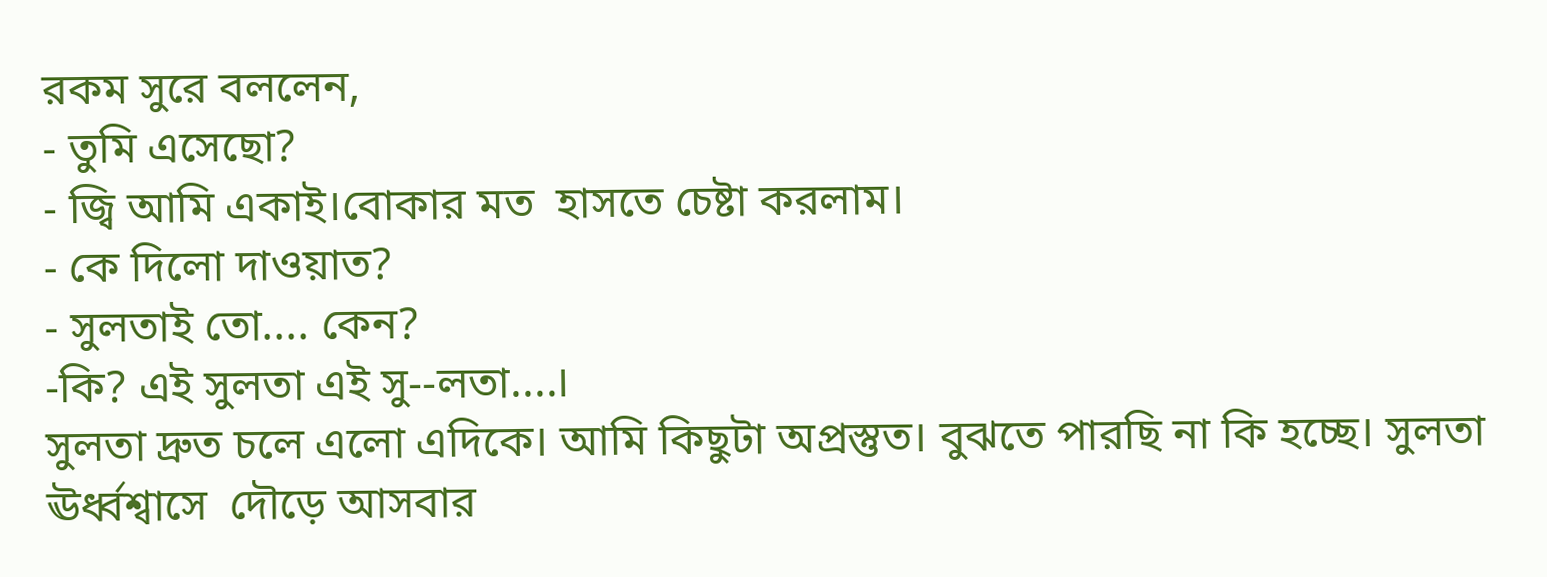রকম সুরে বললেন,
- তুমি এসেছো?
- জ্বি আমি একাই।বোকার মত  হাসতে চেষ্টা করলাম।
- কে দিলো দাওয়াত?
- সুলতাই তো.... কেন?
-কি? এই সুলতা এই সু--লতা....।
সুলতা দ্রুত চলে এলো এদিকে। আমি কিছুটা অপ্রস্তুত। বুঝতে পারছি না কি হচ্ছে। সুলতা ঊর্ধ্বশ্বাসে  দৌড়ে আসবার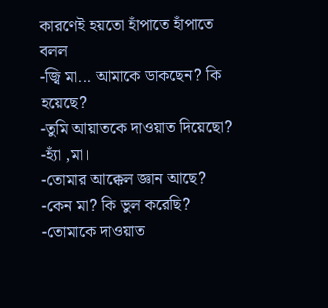কারণেই হয়তো হাঁপাতে হাঁপাতে বলল
-জ্বি মা... আমাকে ডাকছেন? কি হয়েছে?
-তুমি আয়াতকে দাওয়াত দিয়েছো?
-হ্যাঁ ,মা।
-তোমার আক্কেল জ্ঞান আছে?
-কেন মা? কি ভুল করেছি?
-তোমাকে দাওয়াত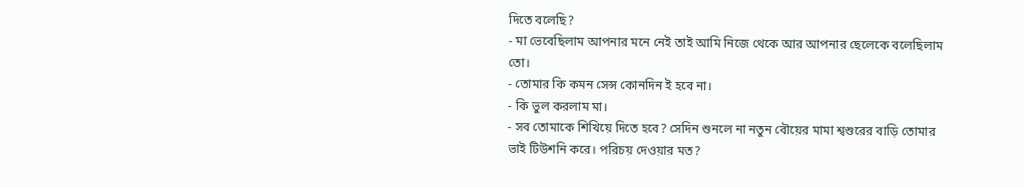দিতে বলেছি?
- মা ভেবেছিলাম আপনার মনে নেই তাই আমি নিজে থেকে আর আপনার ছেলেকে বলেছিলাম তো।
- তোমার কি কমন সেন্স কোনদিন ই হবে না।
- কি ভুল করলাম মা।
- সব তোমাকে শিখিয়ে দিতে হবে? সেদিন শুনলে না নতুন বৌয়ের মামা শ্বশুরের বাড়ি তোমার ভাই টিউশনি করে। পরিচয় দেওয়ার মত?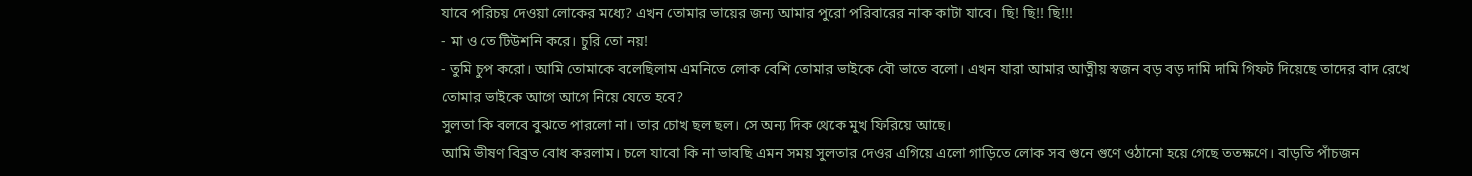যাবে পরিচয় দেওয়া লোকের মধ্যে? এখন তোমার ভায়ের জন্য আমার পুরো পরিবারের নাক কাটা যাবে। ছি! ছি!! ছি!!!
- মা ও তে টিউশনি করে। চুরি তো নয়!
- তুমি চুপ করো। আমি তোমাকে বলেছিলাম এমনিতে লোক বেশি তোমার ভাইকে বৌ ভাতে বলো। এখন যারা আমার আত্নীয় স্বজন বড় বড় দামি দামি গিফট দিয়েছে তাদের বাদ রেখে তোমার ভাইকে আগে আগে নিয়ে যেতে হবে?
সুলতা কি বলবে বুঝতে পারলো না। তার চোখ ছল ছল। সে অন্য দিক থেকে মুখ ফিরিয়ে আছে।
আমি ভীষণ বিব্রত বোধ করলাম। চলে যাবো কি না ভাবছি এমন সময় সুলতার দেওর এগিয়ে এলো গাড়িতে লোক সব গুনে গুণে ওঠানো হয়ে গেছে ততক্ষণে। বাড়তি পাঁচজন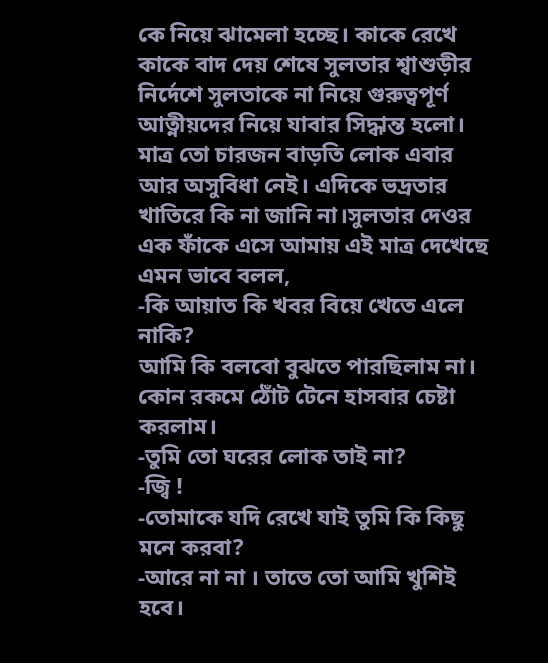কে নিয়ে ঝামেলা হচ্ছে। কাকে রেখে কাকে বাদ দেয় শেষে সুলতার শ্বাশুড়ীর নির্দেশে সুলতাকে না নিয়ে গুরুত্বপূর্ণ আত্নীয়দের নিয়ে যাবার সিদ্ধান্ত হলো। মাত্র তো চারজন বাড়তি লোক এবার আর অসুবিধা নেই। এদিকে ভদ্রতার খাতিরে কি না জানি না।সুলতার দেওর এক ফাঁকে এসে আমায় এই মাত্র দেখেছে এমন ভাবে বলল,
-কি আয়াত কি খবর বিয়ে খেতে এলে নাকি?
আমি কি বলবো বুঝতে পারছিলাম না। কোন রকমে ঠোঁট টেনে হাসবার চেষ্টা করলাম।
-তুমি তো ঘরের লোক তাই না?
-জ্বি !
-তোমাকে যদি রেখে যাই তুমি কি কিছু মনে করবা?
-আরে না না । তাতে তো আমি খুশিই হবে।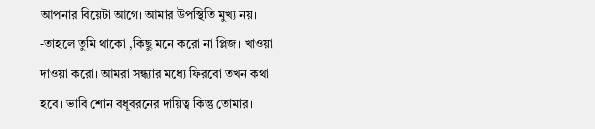আপনার বিয়েটা আগে। আমার উপস্থিতি মুখ্য নয়।
-তাহলে তুমি থাকো ,কিছু মনে করো না প্লিজ। খাওয়া দাওয়া করো। আমরা সন্ধ্যার মধ্যে ফিরবো তখন কথা হবে। ভাবি শোন বধূবরনের দায়িত্ব কিন্তু তোমার।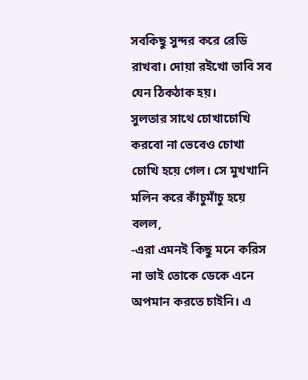সবকিছু সুন্দর করে রেডি রাখবা। দোয়া রইখো ভাবি সব যেন ঠিকঠাক হয়।
সুলতার সাথে চোখাচোখি করবো না ভেবেও চোখা চোখি হয়ে গেল। সে মুখখানি মলিন করে কাঁচুমাঁচু হয়ে বলল,
-এরা এমনই কিছু মনে করিস না ভাই তোকে ডেকে এনে অপমান করতে চাইনি। এ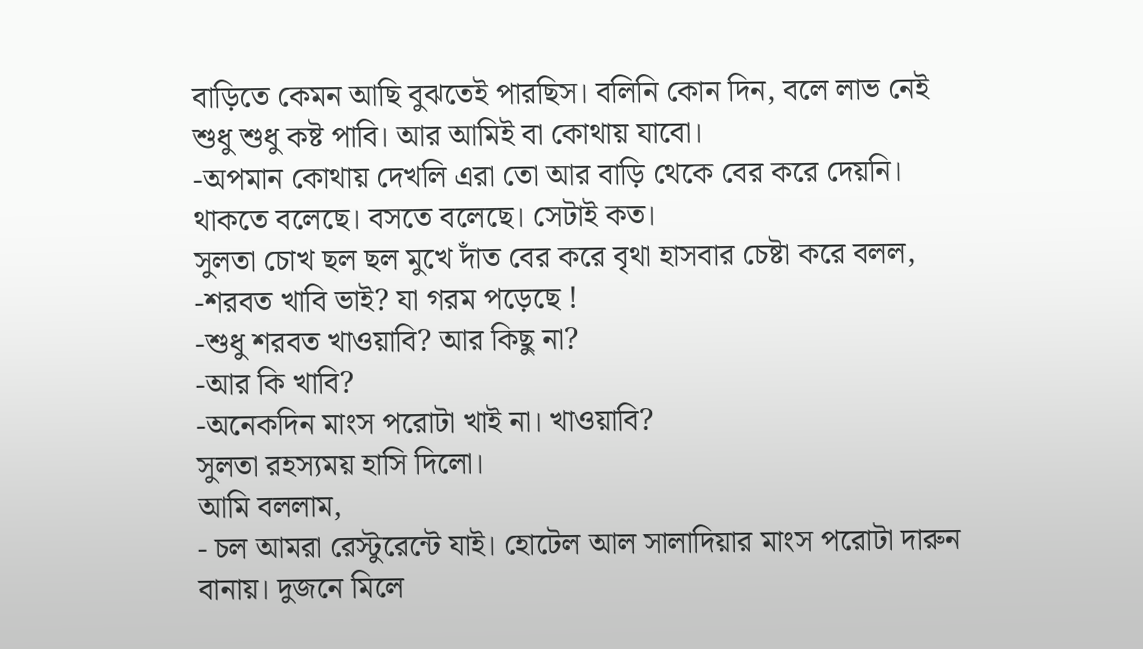বাড়িতে কেমন আছি বুঝতেই পারছিস। বলিনি কোন দিন, বলে লাভ নেই শুধু শুধু কষ্ট পাবি। আর আমিই বা কোথায় যাবো।
-অপমান কোথায় দেখলি এরা তো আর বাড়ি থেকে বের করে দেয়নি। থাকতে বলেছে। বসতে বলেছে। সেটাই কত।
সুলতা চোখ ছল ছল মুখে দাঁত বের করে বৃথা হাসবার চেষ্টা করে বলল,
-শরবত খাবি ভাই? যা গরম পড়েছে !
-শুধু শরবত খাওয়াবি? আর কিছু না?
-আর কি খাবি?
-অনেকদিন মাংস পরোটা খাই না। খাওয়াবি?
সুলতা রহস্যময় হাসি দিলো।
আমি বললাম,
- চল আমরা রেস্টুরেন্টে যাই। হোটেল আল সালাদিয়ার মাংস পরোটা দারুন বানায়। দুজনে মিলে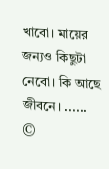খাবো। মায়ের জন্যও কিছুটা নেবো। কি আছে জীবনে। ......
©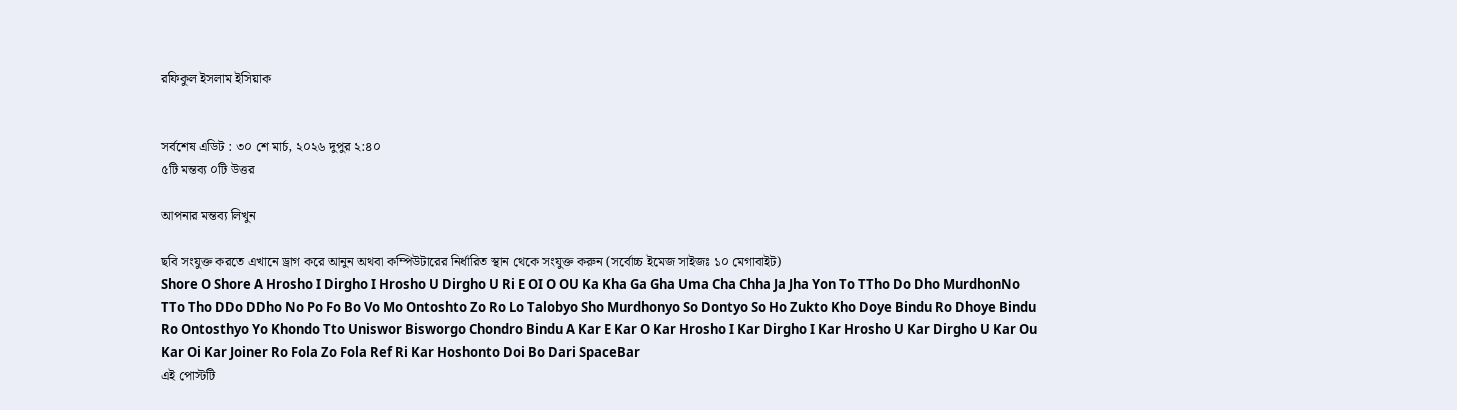রফিকুল ইসলাম ইসিয়াক


সর্বশেষ এডিট : ৩০ শে মার্চ, ২০২৬ দুপুর ২:৪০
৫টি মন্তব্য ০টি উত্তর

আপনার মন্তব্য লিখুন

ছবি সংযুক্ত করতে এখানে ড্রাগ করে আনুন অথবা কম্পিউটারের নির্ধারিত স্থান থেকে সংযুক্ত করুন (সর্বোচ্চ ইমেজ সাইজঃ ১০ মেগাবাইট)
Shore O Shore A Hrosho I Dirgho I Hrosho U Dirgho U Ri E OI O OU Ka Kha Ga Gha Uma Cha Chha Ja Jha Yon To TTho Do Dho MurdhonNo TTo Tho DDo DDho No Po Fo Bo Vo Mo Ontoshto Zo Ro Lo Talobyo Sho Murdhonyo So Dontyo So Ho Zukto Kho Doye Bindu Ro Dhoye Bindu Ro Ontosthyo Yo Khondo Tto Uniswor Bisworgo Chondro Bindu A Kar E Kar O Kar Hrosho I Kar Dirgho I Kar Hrosho U Kar Dirgho U Kar Ou Kar Oi Kar Joiner Ro Fola Zo Fola Ref Ri Kar Hoshonto Doi Bo Dari SpaceBar
এই পোস্টটি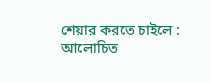শেয়ার করতে চাইলে :
আলোচিত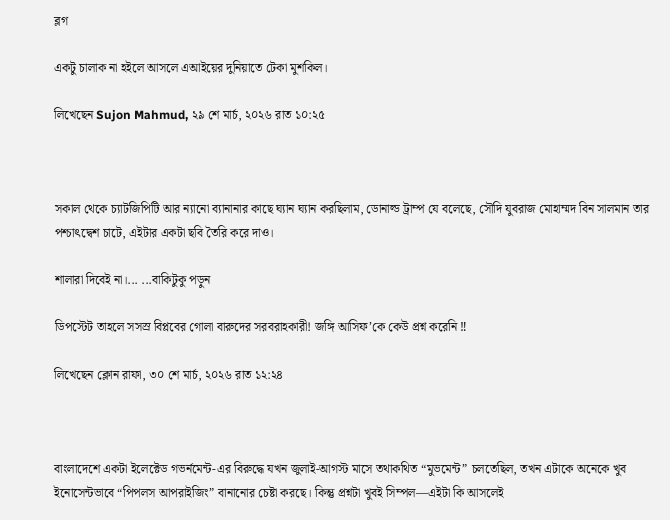ব্লগ

একটু চালাক না হইলে আসলে এআইয়ের দুনিয়াতে টেকা মুশকিল।

লিখেছেন Sujon Mahmud, ২৯ শে মার্চ, ২০২৬ রাত ১০:২৫



সকাল থেকে চ্যাটজিপিটি আর ন্যানো ব্যানানার কাছে ঘ্যান ঘ্যান করছিলাম, ডোনাল্ড ট্রাম্প যে বলেছে, সৌদি যুবরাজ মোহাম্মদ বিন সালমান তার পশ্চাৎদ্বেশ চাটে, এইটার একটা ছবি তৈরি করে দাও।

শালারা দিবেই না।... ...বাকিটুকু পড়ুন

ডিপস্টেট তাহলে সসস্র বিপ্লবের গোলা বারুদের সরবরাহকারী! জঙ্গি আসিফ’কে কেউ প্রশ্ন করেনি ‼

লিখেছেন ক্লোন রাফা, ৩০ শে মার্চ, ২০২৬ রাত ১২:২৪



বাংলাদেশে একটা ইলেক্টেড গভর্নমেন্ট-এর বিরুদ্ধে যখন জুলাই-আগস্ট মাসে তথাকথিত “মুভমেন্ট” চলতেছিল, তখন এটাকে অনেকে খুব ইনোসেন্টভাবে “পিপলস আপরাইজিং” বানানোর চেষ্টা করছে। কিন্তু প্রশ্নটা খুবই সিম্পল—এইটা কি আসলেই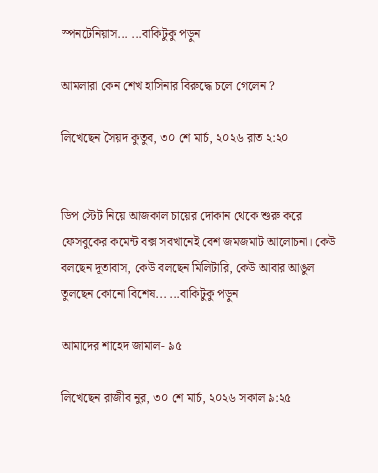স্পনটেনিয়াস... ...বাকিটুকু পড়ুন

আমলারা কেন শেখ হাসিনার বিরুদ্ধে চলে গেলেন ?

লিখেছেন সৈয়দ কুতুব, ৩০ শে মার্চ, ২০২৬ রাত ২:২০


ডিপ স্টেট নিয়ে আজকাল চায়ের দোকান থেকে শুরু করে ফেসবুকের কমেন্ট বক্স সবখানেই বেশ জমজমাট আলোচনা। কেউ বলছেন দূতাবাস, কেউ বলছেন মিলিটারি, কেউ আবার আঙুল তুলছেন কোনো বিশেষ... ...বাকিটুকু পড়ুন

আমাদের শাহেদ জামাল- ৯৫

লিখেছেন রাজীব নুর, ৩০ শে মার্চ, ২০২৬ সকাল ৯:২৫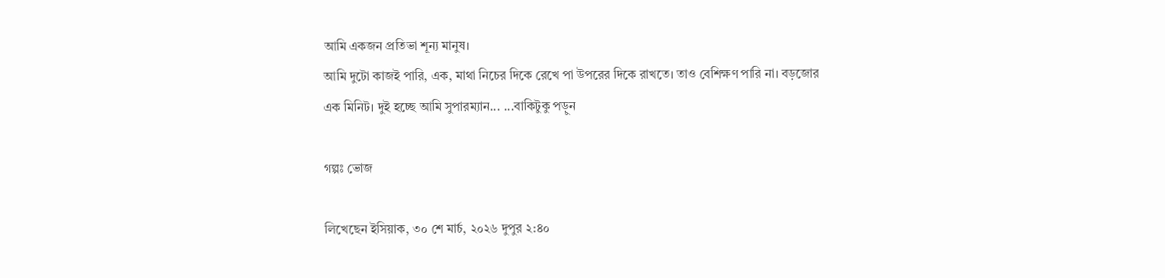আমি একজন প্রতিভা শূন্য মানুষ।
আমি দুটো কাজই পারি, এক, মাথা নিচের দিকে রেখে পা উপরের দিকে রাখতে। তাও বেশিক্ষণ পারি না। বড়জোর এক মিনিট। দুই হচ্ছে আমি সুপারম্যান... ...বাকিটুকু পড়ুন

গল্পঃ ভোজ

লিখেছেন ইসিয়াক, ৩০ শে মার্চ, ২০২৬ দুপুর ২:৪০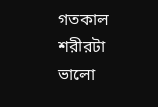গতকাল শরীরটা ভালো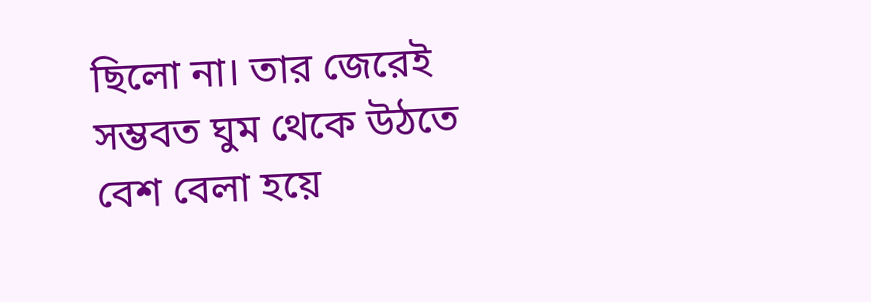ছিলো না। তার জেরেই সম্ভবত ঘুম থেকে উঠতে বেশ বেলা হয়ে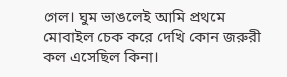গেল। ঘুম ভাঙলেই আমি প্রথমে মোবাইল চেক করে দেখি কোন জরুরী কল এসেছিল কিনা।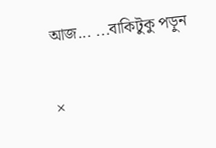আজ... ...বাকিটুকু পড়ুন

×